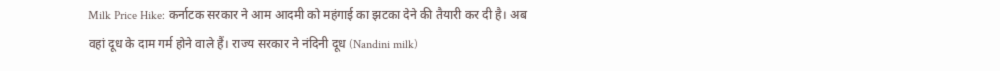Milk Price Hike: कर्नाटक सरकार ने आम आदमी को महंगाई का झटका देने की तैयारी कर दी है। अब वहां दूध के दाम गर्म होने वाले हैं। राज्य सरकार ने नंदिनी दूध (Nandini milk)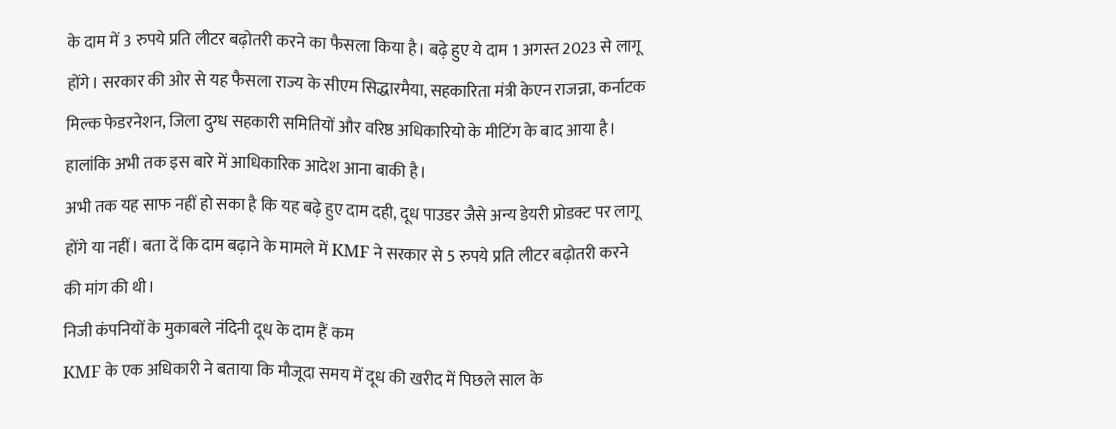के दाम में 3 रुपये प्रति लीटर बढ़ोतरी करने का फैसला किया है। बढ़े हुए ये दाम 1 अगस्त 2023 से लागू होंगे। सरकार की ओर से यह फैसला राज्य के सीएम सिद्धारमैया, सहकारिता मंत्री केएन राजन्ना, कर्नाटक मिल्क फेडरनेशन, जिला दुग्ध सहकारी समितियों और वरिष्ठ अधिकारियो के मीटिंग के बाद आया है। हालांकि अभी तक इस बारे में आधिकारिक आदेश आना बाकी है।
अभी तक यह साफ नहीं हो सका है कि यह बढ़े हुए दाम दही, दूध पाउडर जैसे अन्य डेयरी प्रोडक्ट पर लागू होंगे या नहीं। बता दें कि दाम बढ़ाने के मामले में KMF ने सरकार से 5 रुपये प्रति लीटर बढ़ोतरी करने की मांग की थी।
निजी कंपनियों के मुकाबले नंदिनी दूध के दाम हैं कम
KMF के एक अधिकारी ने बताया कि मौजूदा समय में दूध की खरीद में पिछले साल के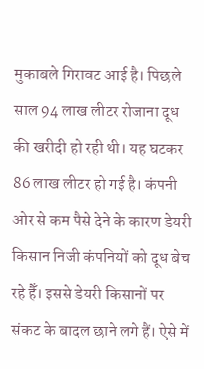मुकाबले गिरावट आई है। पिछले साल 94 लाख लीटर रोजाना दूध की खरीदी हो रही थी। यह घटकर 86 लाख लीटर हो गई है। कंपनी ओर से कम पैसे देने के कारण डेयरी किसान निजी कंपनियों को दूध बेच रहे हैँ। इससे डेयरी किसानों पर संकट के बादल छाने लगे हैं। ऐसे में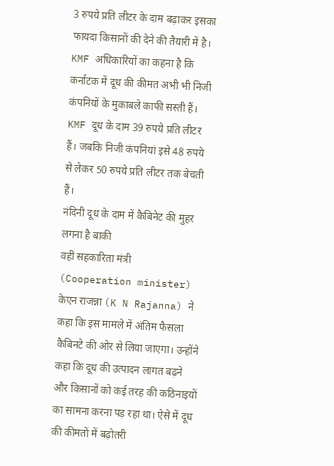3 रुपये प्रति लीटर के दाम बढ़ाकर इसका फायदा किसानों की देने की तैयारी में है। KMF अधिकारियों का कहना है कि कर्नाटक में दूध की कीमत अभी भी निजी कंपनियों के मुकाबले काफी सस्ती हैं। KMF दूध के दाम 39 रुपये प्रति लीटर हैं। जबकि निजी कंपनियां इसे 48 रुपये से लेकर 50 रुपये प्रति लीटर तक बेचती हैं।
नंदिनी दूध के दाम में कैबिनेट की मुहर लगना है बाकी
वहीं सहकारिता मंत्री (Cooperation minister) केएन राजन्ना (K N Rajanna) ने कहा कि इस मामले में अंतिम फैसला कैबिनटे की ओर से लिया जाएगा। उन्होंने कहा कि दूध की उत्पादन लागत बढ़ने और किसानों को कई तरह की कठिनाइयों का सामना करना पड़ रहा था। ऐसे में दूध की कीमतों में बढ़ोतरी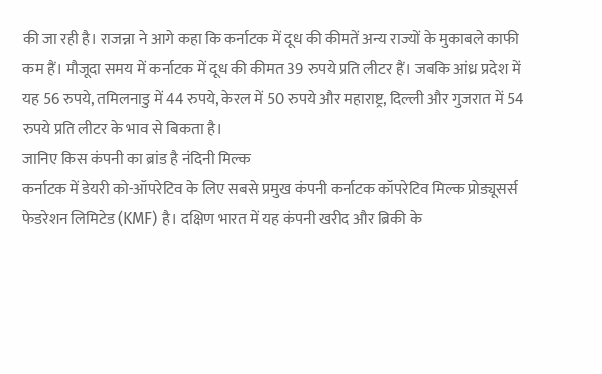की जा रही है। राजन्ना ने आगे कहा कि कर्नाटक में दूध की कीमतें अन्य राज्यों के मुकाबले काफी कम हैं। मौजूदा समय में कर्नाटक में दूध की कीमत 39 रुपये प्रति लीटर हैं। जबकि आंध्र प्रदेश में यह 56 रुपये, तमिलनाडु में 44 रुपये, केरल में 50 रुपये और महाराष्ट्र, दिल्ली और गुजरात में 54 रुपये प्रति लीटर के भाव से बिकता है।
जानिए किस कंपनी का ब्रांड है नंदिनी मिल्क
कर्नाटक में डेयरी को-ऑपरेटिव के लिए सबसे प्रमुख कंपनी कर्नाटक कॉपरेटिव मिल्क प्रोड्यूसर्स फेडरेशन लिमिटेड (KMF) है। दक्षिण भारत में यह कंपनी खरीद और ब्रिकी के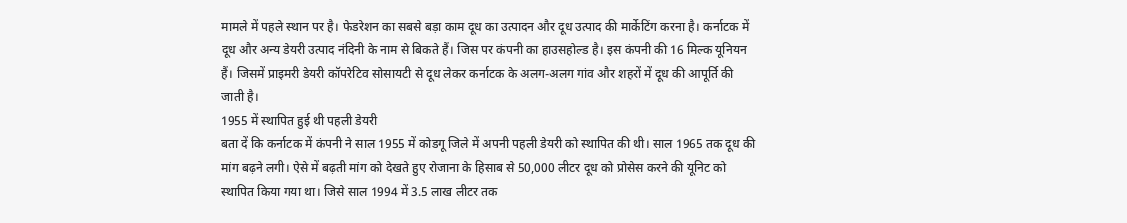मामले में पहले स्थान पर है। फेडरेशन का सबसे बड़ा काम दूध का उत्पादन और दूध उत्पाद की मार्केटिंग करना है। कर्नाटक में दूध और अन्य डेयरी उत्पाद नंदिनी के नाम से बिकते हैं। जिस पर कंपनी का हाउसहोल्ड है। इस कंपनी की 16 मिल्क यूनियन हैं। जिसमें प्राइमरी डेयरी कॉपरेटिव सोसायटी से दूध लेकर कर्नाटक के अलग-अलग गांव और शहरों में दूध की आपूर्ति की जाती है।
1955 में स्थापित हुई थी पहली डेयरी
बता दें कि कर्नाटक में कंपनी ने साल 1955 में कोडगू जिले में अपनी पहली डेयरी को स्थापित की थी। साल 1965 तक दूध की मांग बढ़ने लगी। ऐसे में बढ़ती मांग को देखते हुए रोजाना के हिसाब से 50,000 लीटर दूध को प्रोसेस करने की यूनिट को स्थापित किया गया था। जिसे साल 1994 में 3.5 लाख लीटर तक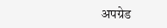अपग्रेड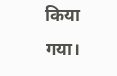किया गया।